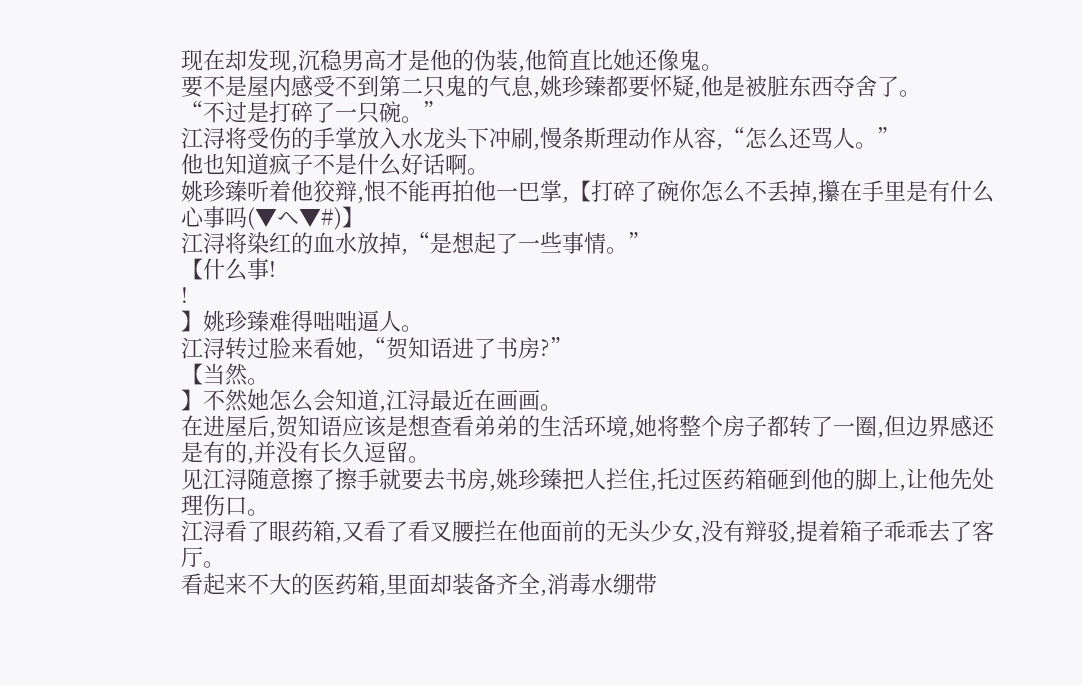现在却发现,沉稳男高才是他的伪装,他简直比她还像鬼。
要不是屋内感受不到第二只鬼的气息,姚珍臻都要怀疑,他是被脏东西夺舍了。
“不过是打碎了一只碗。”
江浔将受伤的手掌放入水龙头下冲刷,慢条斯理动作从容,“怎么还骂人。”
他也知道疯子不是什么好话啊。
姚珍臻听着他狡辩,恨不能再拍他一巴掌,【打碎了碗你怎么不丢掉,攥在手里是有什么心事吗(▼ヘ▼#)】
江浔将染红的血水放掉,“是想起了一些事情。”
【什么事!
!
】姚珍臻难得咄咄逼人。
江浔转过脸来看她,“贺知语进了书房?”
【当然。
】不然她怎么会知道,江浔最近在画画。
在进屋后,贺知语应该是想查看弟弟的生活环境,她将整个房子都转了一圈,但边界感还是有的,并没有长久逗留。
见江浔随意擦了擦手就要去书房,姚珍臻把人拦住,托过医药箱砸到他的脚上,让他先处理伤口。
江浔看了眼药箱,又看了看叉腰拦在他面前的无头少女,没有辩驳,提着箱子乖乖去了客厅。
看起来不大的医药箱,里面却装备齐全,消毒水绷带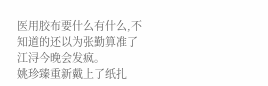医用胶布要什么有什么,不知道的还以为张勤算准了江浔今晚会发疯。
姚珍臻重新戴上了纸扎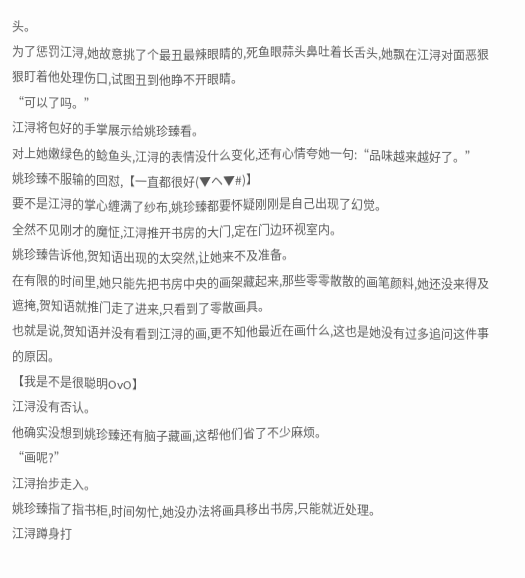头。
为了惩罚江浔,她故意挑了个最丑最辣眼睛的,死鱼眼蒜头鼻吐着长舌头,她飘在江浔对面恶狠狠盯着他处理伤口,试图丑到他睁不开眼睛。
“可以了吗。”
江浔将包好的手掌展示给姚珍臻看。
对上她嫩绿色的鲶鱼头,江浔的表情没什么变化,还有心情夸她一句:“品味越来越好了。”
姚珍臻不服输的回怼,【一直都很好(▼ヘ▼#)】
要不是江浔的掌心缠满了纱布,姚珍臻都要怀疑刚刚是自己出现了幻觉。
全然不见刚才的魔怔,江浔推开书房的大门,定在门边环视室内。
姚珍臻告诉他,贺知语出现的太突然,让她来不及准备。
在有限的时间里,她只能先把书房中央的画架藏起来,那些零零散散的画笔颜料,她还没来得及遮掩,贺知语就推门走了进来,只看到了零散画具。
也就是说,贺知语并没有看到江浔的画,更不知他最近在画什么,这也是她没有过多追问这件事的原因。
【我是不是很聪明OvO】
江浔没有否认。
他确实没想到姚珍臻还有脑子藏画,这帮他们省了不少麻烦。
“画呢?”
江浔抬步走入。
姚珍臻指了指书柜,时间匆忙,她没办法将画具移出书房,只能就近处理。
江浔蹲身打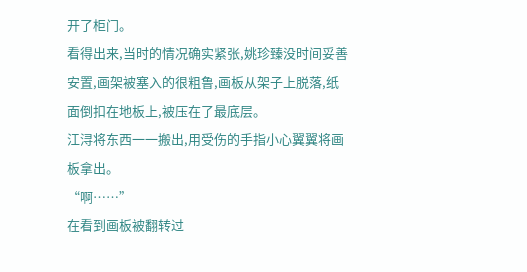开了柜门。
看得出来,当时的情况确实紧张,姚珍臻没时间妥善安置,画架被塞入的很粗鲁,画板从架子上脱落,纸面倒扣在地板上,被压在了最底层。
江浔将东西一一搬出,用受伤的手指小心翼翼将画板拿出。
“啊……”
在看到画板被翻转过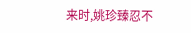来时,姚珍臻忍不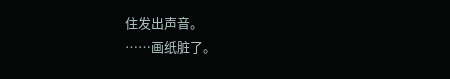住发出声音。
……画纸脏了。